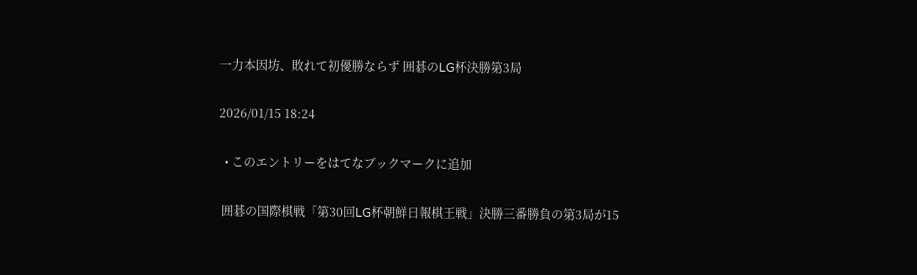一力本因坊、敗れて初優勝ならず 囲碁のLG杯決勝第3局

2026/01/15 18:24

  • このエントリーをはてなブックマークに追加

 囲碁の国際棋戦「第30回LG杯朝鮮日報棋王戦」決勝三番勝負の第3局が15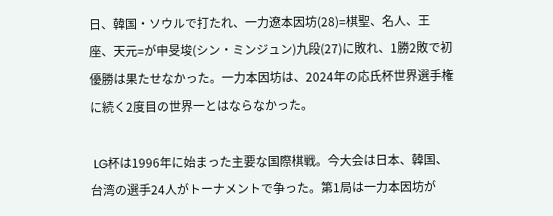日、韓国・ソウルで打たれ、一力遼本因坊(28)=棋聖、名人、王座、天元=が申旻埈(シン・ミンジュン)九段(27)に敗れ、1勝2敗で初優勝は果たせなかった。一力本因坊は、2024年の応氏杯世界選手権に続く2度目の世界一とはならなかった。

 LG杯は1996年に始まった主要な国際棋戦。今大会は日本、韓国、台湾の選手24人がトーナメントで争った。第1局は一力本因坊が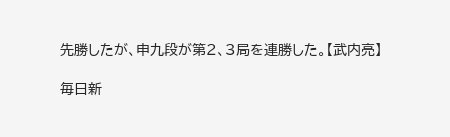先勝したが、申九段が第2、3局を連勝した。【武内亮】

毎日新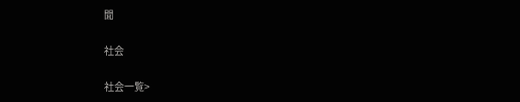聞

社会

社会一覧>